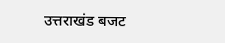उत्तराखंड बजट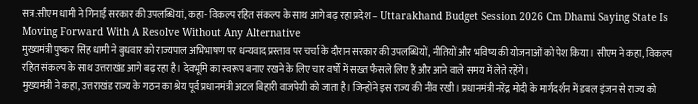सत्र:सीएम धामी ने गिनाईं सरकार की उपलब्धियां, कहा- विकल्प रहित संकल्प के साथ आगे बढ़ रहा प्रदेश – Uttarakhand Budget Session 2026 Cm Dhami Saying State Is Moving Forward With A Resolve Without Any Alternative
मुख्यमंत्री पुष्कर सिंह धामी ने बुधवार को राज्यपाल अभिभाषण पर धन्यवाद प्रस्ताव पर चर्चा के दौरान सरकार की उपलब्धियों, नीतियों और भविष्य की योजनाओं को पेश किया। सीएम ने कहा, विकल्प रहित संकल्प के साथ उत्तराखंड आगे बढ़ रहा है। देवभूमि का स्वरूप बनाए रखने के लिए चार वर्षों में सख्त फैसले लिए हैं और आने वाले समय में लेते रहेंगे।
मुख्यमंत्री ने कहा, उत्तराखंड राज्य के गठन का श्रेय पूर्व प्रधानमंत्री अटल बिहारी वाजपेयी को जाता है। जिन्होंने इस राज्य की नींव रखी। प्रधानमंत्री नरेंद्र मोदी के मार्गदर्शन में डबल इंजन से राज्य को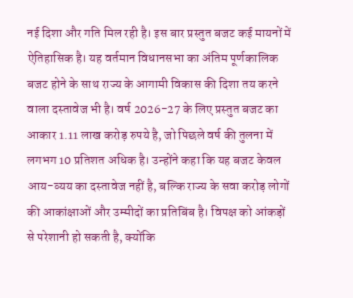नई दिशा और गति मिल रही है। इस बार प्रस्तुत बजट कई मायनों में ऐतिहासिक है। यह वर्तमान विधानसभा का अंतिम पूर्णकालिक बजट होने के साथ राज्य के आगामी विकास की दिशा तय करने वाला दस्तावेज भी है। वर्ष 2026-27 के लिए प्रस्तुत बजट का आकार 1.11 लाख करोड़ रुपये है, जो पिछले वर्ष की तुलना में लगभग 10 प्रतिशत अधिक है। उन्होंने कहा कि यह बजट केवल आय-व्यय का दस्तावेज नहीं है, बल्कि राज्य के सवा करोड़ लोगों की आकांक्षाओं और उम्मीदों का प्रतिबिंब है। विपक्ष को आंकड़ों से परेशानी हो सकती है, क्योंकि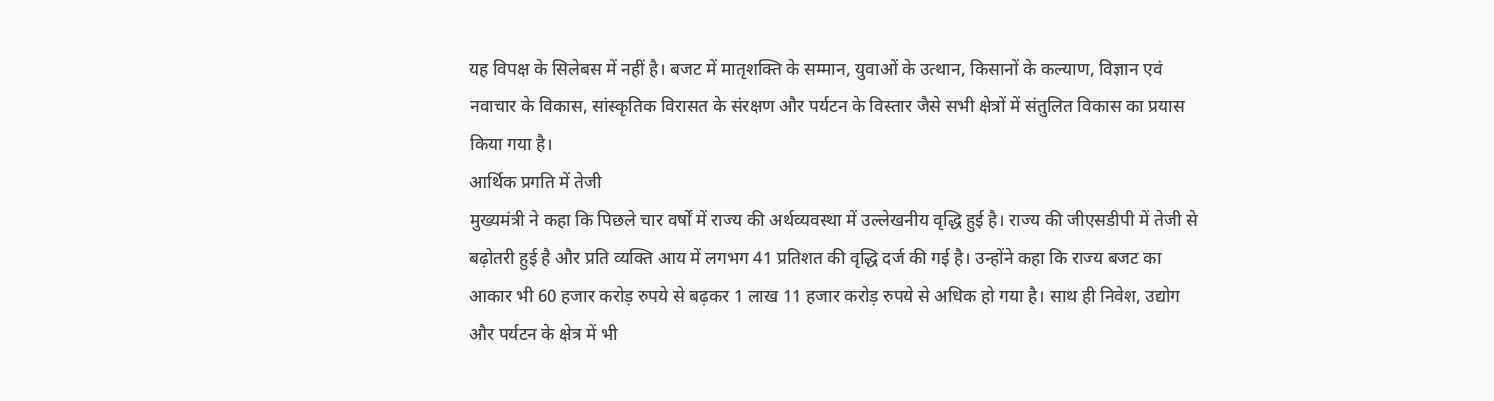यह विपक्ष के सिलेबस में नहीं है। बजट में मातृशक्ति के सम्मान, युवाओं के उत्थान, किसानों के कल्याण, विज्ञान एवं नवाचार के विकास, सांस्कृतिक विरासत के संरक्षण और पर्यटन के विस्तार जैसे सभी क्षेत्रों में संतुलित विकास का प्रयास किया गया है।
आर्थिक प्रगति में तेजी
मुख्यमंत्री ने कहा कि पिछले चार वर्षों में राज्य की अर्थव्यवस्था में उल्लेखनीय वृद्धि हुई है। राज्य की जीएसडीपी में तेजी से बढ़ोतरी हुई है और प्रति व्यक्ति आय में लगभग 41 प्रतिशत की वृद्धि दर्ज की गई है। उन्होंने कहा कि राज्य बजट का आकार भी 60 हजार करोड़ रुपये से बढ़कर 1 लाख 11 हजार करोड़ रुपये से अधिक हो गया है। साथ ही निवेश, उद्योग और पर्यटन के क्षेत्र में भी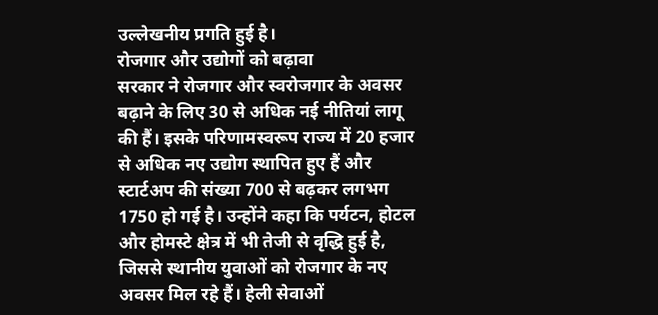उल्लेखनीय प्रगति हुई है।
रोजगार और उद्योगों को बढ़ावा
सरकार ने रोजगार और स्वरोजगार के अवसर बढ़ाने के लिए 30 से अधिक नई नीतियां लागू की हैं। इसके परिणामस्वरूप राज्य में 20 हजार से अधिक नए उद्योग स्थापित हुए हैं और स्टार्टअप की संख्या 700 से बढ़कर लगभग 1750 हो गई है। उन्होंने कहा कि पर्यटन, होटल और होमस्टे क्षेत्र में भी तेजी से वृद्धि हुई है, जिससे स्थानीय युवाओं को रोजगार के नए अवसर मिल रहे हैं। हेली सेवाओं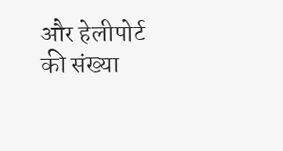और हेलीपोर्ट की संख्या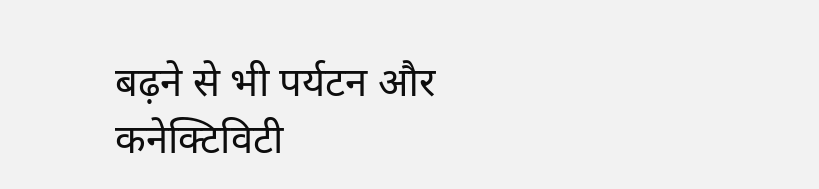बढ़ने से भी पर्यटन और कनेक्टिविटी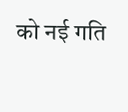को नई गति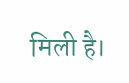मिली है।